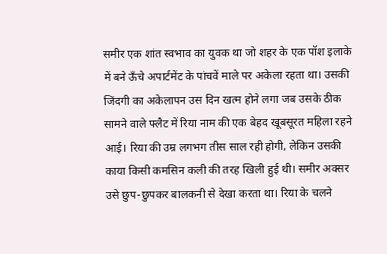समीर एक शांत स्वभाव का युवक था जो शहर के एक पॉश इलाके में बने ऊँचे अपार्टमेंट के पांचवें माले पर अकेला रहता था। उसकी जिंदगी का अकेलापन उस दिन खत्म होने लगा जब उसके ठीक सामने वाले फ्लैट में रिया नाम की एक बेहद खूबसूरत महिला रहने आई। रिया की उम्र लगभग तीस साल रही होगी, लेकिन उसकी काया किसी कमसिन कली की तरह खिली हुई थी। समीर अक्सर उसे छुप-छुपकर बालकनी से देखा करता था। रिया के चलने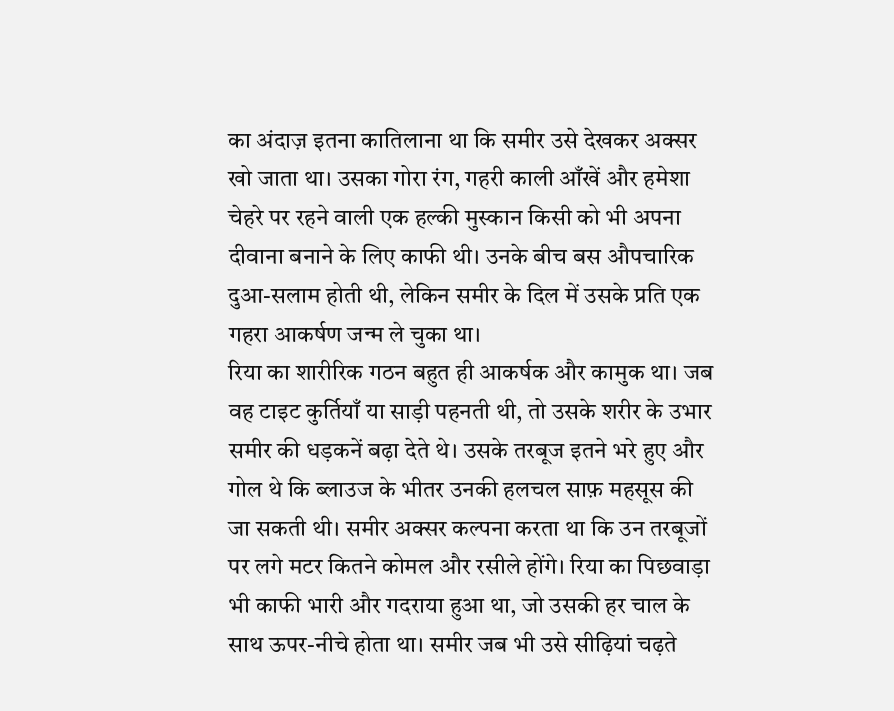का अंदाज़ इतना कातिलाना था कि समीर उसे देखकर अक्सर खो जाता था। उसका गोरा रंग, गहरी काली आँखें और हमेशा चेहरे पर रहने वाली एक हल्की मुस्कान किसी को भी अपना दीवाना बनाने के लिए काफी थी। उनके बीच बस औपचारिक दुआ-सलाम होती थी, लेकिन समीर के दिल में उसके प्रति एक गहरा आकर्षण जन्म ले चुका था।
रिया का शारीरिक गठन बहुत ही आकर्षक और कामुक था। जब वह टाइट कुर्तियाँ या साड़ी पहनती थी, तो उसके शरीर के उभार समीर की धड़कनें बढ़ा देते थे। उसके तरबूज इतने भरे हुए और गोल थे कि ब्लाउज के भीतर उनकी हलचल साफ़ महसूस की जा सकती थी। समीर अक्सर कल्पना करता था कि उन तरबूजों पर लगे मटर कितने कोमल और रसीले होंगे। रिया का पिछवाड़ा भी काफी भारी और गदराया हुआ था, जो उसकी हर चाल के साथ ऊपर-नीचे होता था। समीर जब भी उसे सीढ़ियां चढ़ते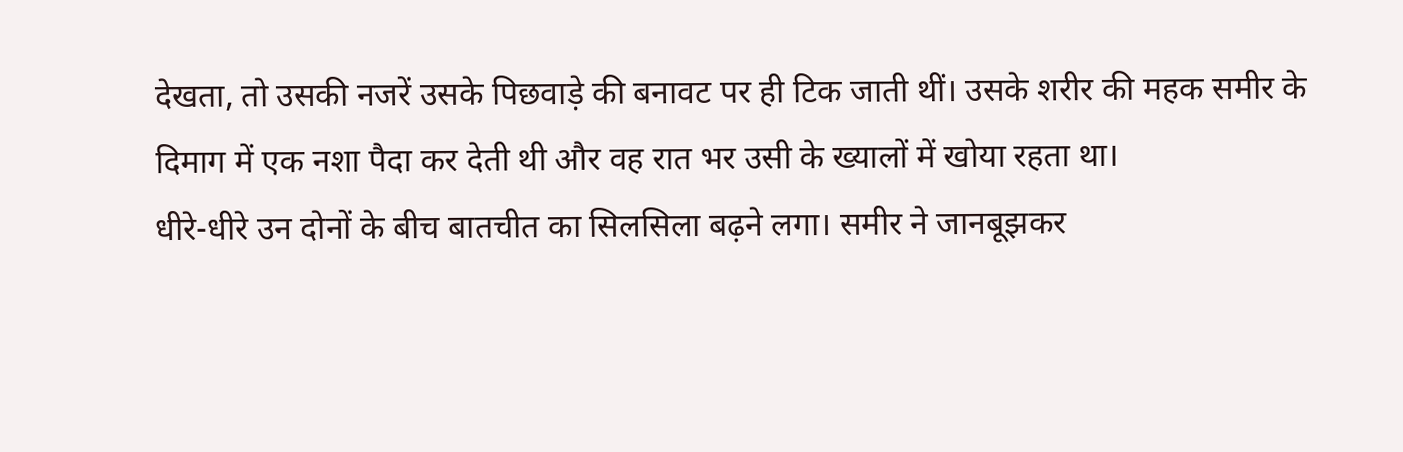देखता, तो उसकी नजरें उसके पिछवाड़े की बनावट पर ही टिक जाती थीं। उसके शरीर की महक समीर के दिमाग में एक नशा पैदा कर देती थी और वह रात भर उसी के ख्यालों में खोया रहता था।
धीरे-धीरे उन दोनों के बीच बातचीत का सिलसिला बढ़ने लगा। समीर ने जानबूझकर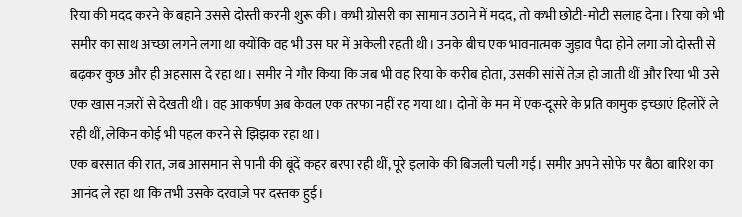रिया की मदद करने के बहाने उससे दोस्ती करनी शुरू की। कभी ग्रोसरी का सामान उठाने में मदद, तो कभी छोटी-मोटी सलाह देना। रिया को भी समीर का साथ अच्छा लगने लगा था क्योंकि वह भी उस घर में अकेली रहती थी। उनके बीच एक भावनात्मक जुड़ाव पैदा होने लगा जो दोस्ती से बढ़कर कुछ और ही अहसास दे रहा था। समीर ने गौर किया कि जब भी वह रिया के करीब होता, उसकी सांसें तेज़ हो जाती थीं और रिया भी उसे एक खास नज़रों से देखती थी। वह आकर्षण अब केवल एक तरफा नहीं रह गया था। दोनों के मन में एक-दूसरे के प्रति कामुक इच्छाएं हिलोरें ले रही थीं, लेकिन कोई भी पहल करने से झिझक रहा था।
एक बरसात की रात, जब आसमान से पानी की बूंदें कहर बरपा रही थीं, पूरे इलाके की बिजली चली गई। समीर अपने सोफे पर बैठा बारिश का आनंद ले रहा था कि तभी उसके दरवाज़े पर दस्तक हुई।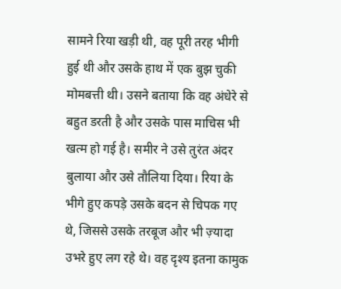सामने रिया खड़ी थी, वह पूरी तरह भीगी हुई थी और उसके हाथ में एक बुझ चुकी मोमबत्ती थी। उसने बताया कि वह अंधेरे से बहुत डरती है और उसके पास माचिस भी खत्म हो गई है। समीर ने उसे तुरंत अंदर बुलाया और उसे तौलिया दिया। रिया के भीगे हुए कपड़े उसके बदन से चिपक गए थे, जिससे उसके तरबूज और भी ज़्यादा उभरे हुए लग रहे थे। वह दृश्य इतना कामुक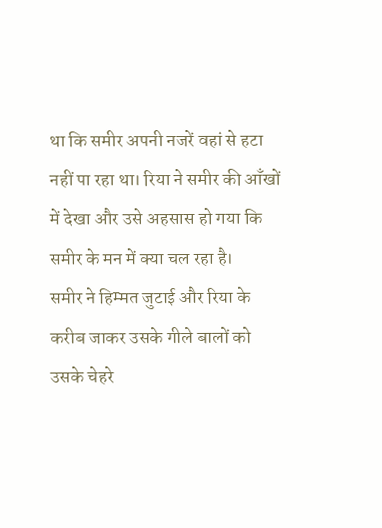था कि समीर अपनी नजरें वहां से हटा नहीं पा रहा था। रिया ने समीर की आँखों में देखा और उसे अहसास हो गया कि समीर के मन में क्या चल रहा है।
समीर ने हिम्मत जुटाई और रिया के करीब जाकर उसके गीले बालों को उसके चेहरे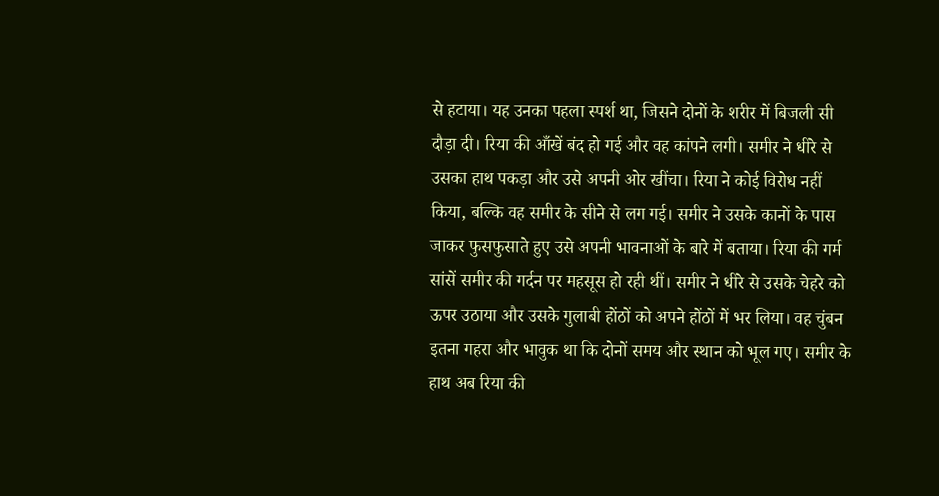से हटाया। यह उनका पहला स्पर्श था, जिसने दोनों के शरीर में बिजली सी दौड़ा दी। रिया की आँखें बंद हो गई और वह कांपने लगी। समीर ने धीरे से उसका हाथ पकड़ा और उसे अपनी ओर खींचा। रिया ने कोई विरोध नहीं किया, बल्कि वह समीर के सीने से लग गई। समीर ने उसके कानों के पास जाकर फुसफुसाते हुए उसे अपनी भावनाओं के बारे में बताया। रिया की गर्म सांसें समीर की गर्दन पर महसूस हो रही थीं। समीर ने धीरे से उसके चेहरे को ऊपर उठाया और उसके गुलाबी होंठों को अपने होंठों में भर लिया। वह चुंबन इतना गहरा और भावुक था कि दोनों समय और स्थान को भूल गए। समीर के हाथ अब रिया की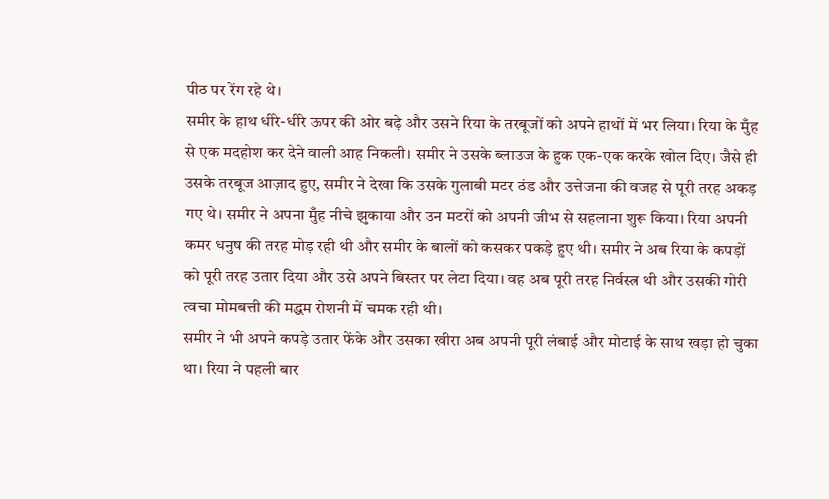पीठ पर रेंग रहे थे।
समीर के हाथ धीरे-धीरे ऊपर की ओर बढ़े और उसने रिया के तरबूजों को अपने हाथों में भर लिया। रिया के मुँह से एक मदहोश कर देने वाली आह निकली। समीर ने उसके ब्लाउज के हुक एक-एक करके खोल दिए। जैसे ही उसके तरबूज आज़ाद हुए, समीर ने देखा कि उसके गुलाबी मटर ठंड और उत्तेजना की वजह से पूरी तरह अकड़ गए थे। समीर ने अपना मुँह नीचे झुकाया और उन मटरों को अपनी जीभ से सहलाना शुरू किया। रिया अपनी कमर धनुष की तरह मोड़ रही थी और समीर के बालों को कसकर पकड़े हुए थी। समीर ने अब रिया के कपड़ों को पूरी तरह उतार दिया और उसे अपने बिस्तर पर लेटा दिया। वह अब पूरी तरह निर्वस्त्र थी और उसकी गोरी त्वचा मोमबत्ती की मद्धम रोशनी में चमक रही थी।
समीर ने भी अपने कपड़े उतार फेंके और उसका खीरा अब अपनी पूरी लंबाई और मोटाई के साथ खड़ा हो चुका था। रिया ने पहली बार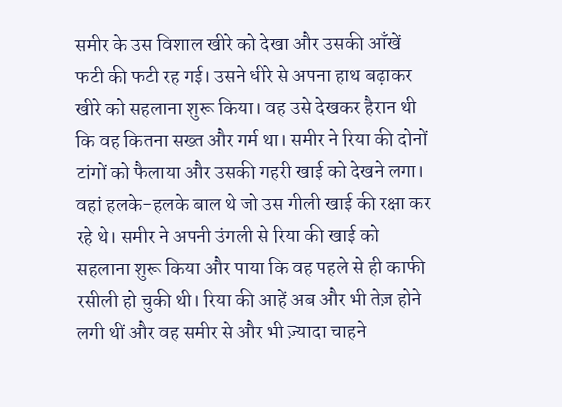समीर के उस विशाल खीरे को देखा और उसकी आँखें फटी की फटी रह गई। उसने धीरे से अपना हाथ बढ़ाकर खीरे को सहलाना शुरू किया। वह उसे देखकर हैरान थी कि वह कितना सख्त और गर्म था। समीर ने रिया की दोनों टांगों को फैलाया और उसकी गहरी खाई को देखने लगा। वहां हलके-हलके बाल थे जो उस गीली खाई की रक्षा कर रहे थे। समीर ने अपनी उंगली से रिया की खाई को सहलाना शुरू किया और पाया कि वह पहले से ही काफी रसीली हो चुकी थी। रिया की आहें अब और भी तेज़ होने लगी थीं और वह समीर से और भी ज़्यादा चाहने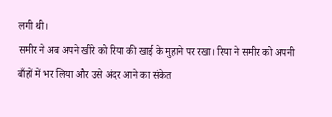लगी थी।
समीर ने अब अपने खीरे को रिया की खाई के मुहाने पर रखा। रिया ने समीर को अपनी बाँहों में भर लिया और उसे अंदर आने का संकेत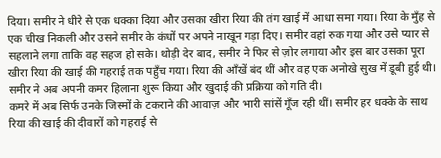दिया। समीर ने धीरे से एक धक्का दिया और उसका खीरा रिया की तंग खाई में आधा समा गया। रिया के मुँह से एक चीख निकली और उसने समीर के कंधों पर अपने नाखून गड़ा दिए। समीर वहां रुक गया और उसे प्यार से सहलाने लगा ताकि वह सहज हो सके। थोड़ी देर बाद, समीर ने फिर से ज़ोर लगाया और इस बार उसका पूरा खीरा रिया की खाई की गहराई तक पहुँच गया। रिया की आँखें बंद थीं और वह एक अनोखे सुख में डूबी हुई थी। समीर ने अब अपनी कमर हिलाना शुरू किया और खुदाई की प्रक्रिया को गति दी।
कमरे में अब सिर्फ उनके जिस्मों के टकराने की आवाज़ और भारी सांसें गूँज रही थीं। समीर हर धक्के के साथ रिया की खाई की दीवारों को गहराई से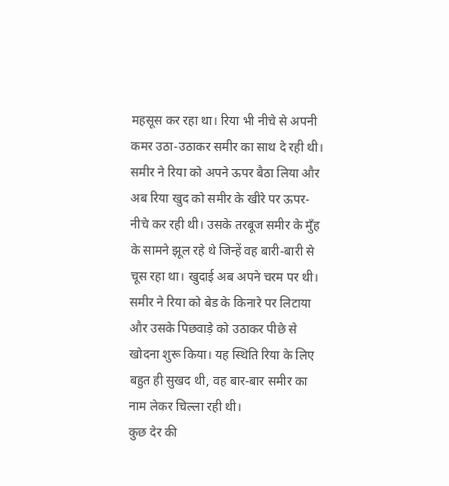महसूस कर रहा था। रिया भी नीचे से अपनी कमर उठा-उठाकर समीर का साथ दे रही थी। समीर ने रिया को अपने ऊपर बैठा लिया और अब रिया खुद को समीर के खीरे पर ऊपर-नीचे कर रही थी। उसके तरबूज समीर के मुँह के सामने झूल रहे थे जिन्हें वह बारी-बारी से चूस रहा था। खुदाई अब अपने चरम पर थी। समीर ने रिया को बेड के किनारे पर लिटाया और उसके पिछवाड़े को उठाकर पीछे से खोदना शुरू किया। यह स्थिति रिया के लिए बहुत ही सुखद थी, वह बार-बार समीर का नाम लेकर चिल्ला रही थी।
कुछ देर की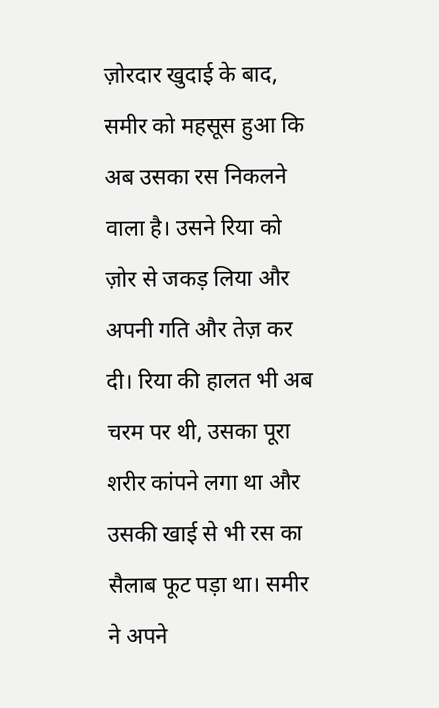ज़ोरदार खुदाई के बाद, समीर को महसूस हुआ कि अब उसका रस निकलने वाला है। उसने रिया को ज़ोर से जकड़ लिया और अपनी गति और तेज़ कर दी। रिया की हालत भी अब चरम पर थी, उसका पूरा शरीर कांपने लगा था और उसकी खाई से भी रस का सैलाब फूट पड़ा था। समीर ने अपने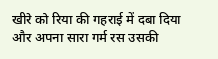खीरे को रिया की गहराई में दबा दिया और अपना सारा गर्म रस उसकी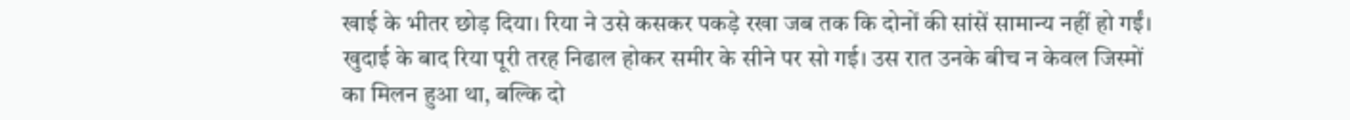खाई के भीतर छोड़ दिया। रिया ने उसे कसकर पकड़े रखा जब तक कि दोनों की सांसें सामान्य नहीं हो गईं। खुदाई के बाद रिया पूरी तरह निढाल होकर समीर के सीने पर सो गई। उस रात उनके बीच न केवल जिस्मों का मिलन हुआ था, बल्कि दो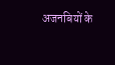अजनबियों के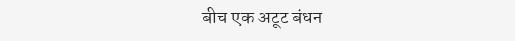बीच एक अटूट बंधन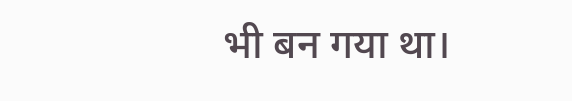भी बन गया था।